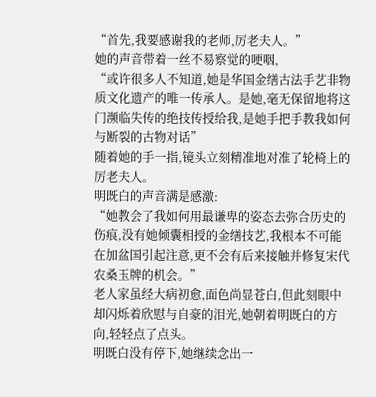“首先,我要感谢我的老师,厉老夫人。”
她的声音带着一丝不易察觉的哽咽,
“或许很多人不知道,她是华国金缮古法手艺非物质文化遗产的唯一传承人。是她,毫无保留地将这门濒临失传的绝技传授给我,是她手把手教我如何与断裂的古物对话”
随着她的手一指,镜头立刻精准地对准了轮椅上的厉老夫人。
明既白的声音满是感激:
“她教会了我如何用最谦卑的姿态去弥合历史的伤痕,没有她倾囊相授的金缮技艺,我根本不可能在加盆国引起注意,更不会有后来接触并修复宋代农桑玉牌的机会。”
老人家虽经大病初愈,面色尚显苍白,但此刻眼中却闪烁着欣慰与自豪的泪光,她朝着明既白的方向,轻轻点了点头。
明既白没有停下,她继续念出一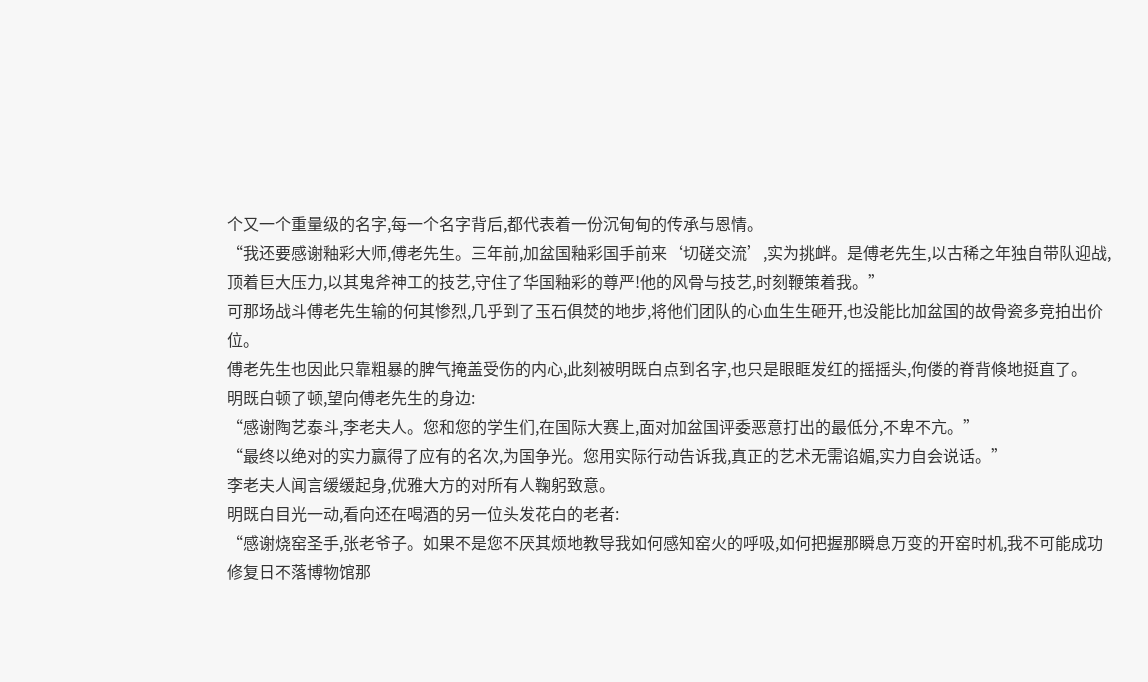个又一个重量级的名字,每一个名字背后,都代表着一份沉甸甸的传承与恩情。
“我还要感谢釉彩大师,傅老先生。三年前,加盆国釉彩国手前来‘切磋交流’,实为挑衅。是傅老先生,以古稀之年独自带队迎战,顶着巨大压力,以其鬼斧神工的技艺,守住了华国釉彩的尊严!他的风骨与技艺,时刻鞭策着我。”
可那场战斗傅老先生输的何其惨烈,几乎到了玉石俱焚的地步,将他们团队的心血生生砸开,也没能比加盆国的故骨瓷多竞拍出价位。
傅老先生也因此只靠粗暴的脾气掩盖受伤的内心,此刻被明既白点到名字,也只是眼眶发红的摇摇头,佝偻的脊背倏地挺直了。
明既白顿了顿,望向傅老先生的身边:
“感谢陶艺泰斗,李老夫人。您和您的学生们,在国际大赛上,面对加盆国评委恶意打出的最低分,不卑不亢。”
“最终以绝对的实力赢得了应有的名次,为国争光。您用实际行动告诉我,真正的艺术无需谄媚,实力自会说话。”
李老夫人闻言缓缓起身,优雅大方的对所有人鞠躬致意。
明既白目光一动,看向还在喝酒的另一位头发花白的老者:
“感谢烧窑圣手,张老爷子。如果不是您不厌其烦地教导我如何感知窑火的呼吸,如何把握那瞬息万变的开窑时机,我不可能成功修复日不落博物馆那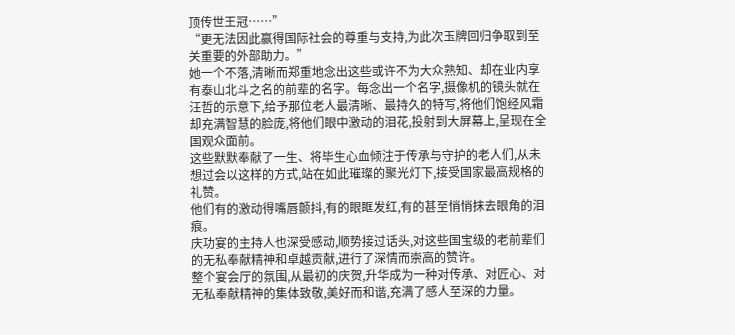顶传世王冠……”
“更无法因此赢得国际社会的尊重与支持,为此次玉牌回归争取到至关重要的外部助力。”
她一个不落,清晰而郑重地念出这些或许不为大众熟知、却在业内享有泰山北斗之名的前辈的名字。每念出一个名字,摄像机的镜头就在汪哲的示意下,给予那位老人最清晰、最持久的特写,将他们饱经风霜却充满智慧的脸庞,将他们眼中激动的泪花,投射到大屏幕上,呈现在全国观众面前。
这些默默奉献了一生、将毕生心血倾注于传承与守护的老人们,从未想过会以这样的方式,站在如此璀璨的聚光灯下,接受国家最高规格的礼赞。
他们有的激动得嘴唇颤抖,有的眼眶发红,有的甚至悄悄抹去眼角的泪痕。
庆功宴的主持人也深受感动,顺势接过话头,对这些国宝级的老前辈们的无私奉献精神和卓越贡献,进行了深情而崇高的赞许。
整个宴会厅的氛围,从最初的庆贺,升华成为一种对传承、对匠心、对无私奉献精神的集体致敬,美好而和谐,充满了感人至深的力量。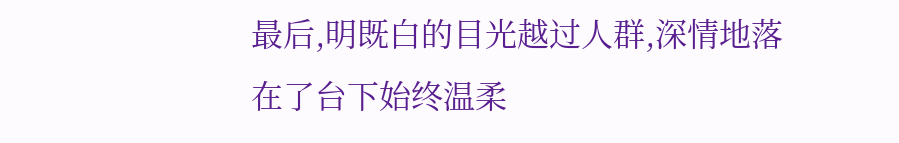最后,明既白的目光越过人群,深情地落在了台下始终温柔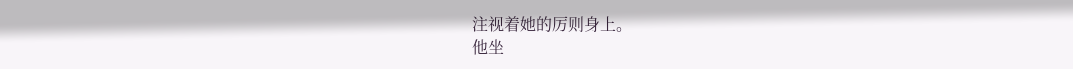注视着她的厉则身上。
他坐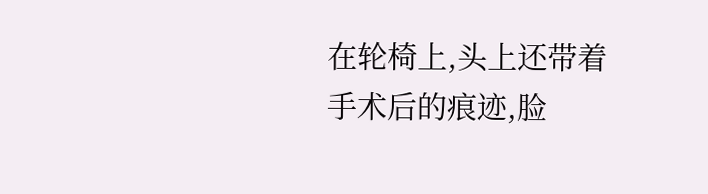在轮椅上,头上还带着手术后的痕迹,脸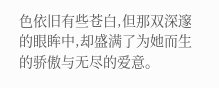色依旧有些苍白,但那双深邃的眼眸中,却盛满了为她而生的骄傲与无尽的爱意。